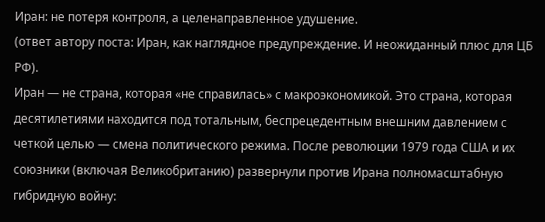Иран: не потеря контроля, а целенаправленное удушение.
(ответ автору поста: Иран, как наглядное предупреждение. И неожиданный плюс для ЦБ РФ).
Иран — не страна, которая «не справилась» с макроэкономикой. Это страна, которая десятилетиями находится под тотальным, беспрецедентным внешним давлением с четкой целью — смена политического режима. После революции 1979 года США и их союзники (включая Великобританию) развернули против Ирана полномасштабную гибридную войну: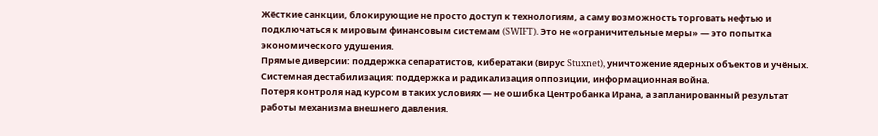Жёсткие санкции, блокирующие не просто доступ к технологиям, а саму возможность торговать нефтью и подключаться к мировым финансовым системам (SWIFT). Это не «ограничительные меры» — это попытка экономического удушения.
Прямые диверсии: поддержка сепаратистов, кибератаки (вирус Stuxnet), уничтожение ядерных объектов и учёных.
Системная дестабилизация: поддержка и радикализация оппозиции, информационная война.
Потеря контроля над курсом в таких условиях — не ошибка Центробанка Ирана, а запланированный результат работы механизма внешнего давления.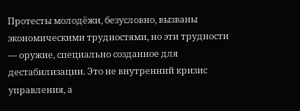Протесты молодёжи, безусловно, вызваны экономическими трудностями, но эти трудности — оружие, специально созданное для дестабилизации. Это не внутренний кризис управления, а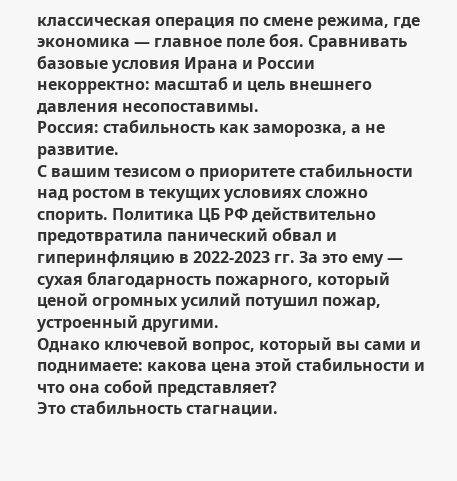классическая операция по смене режима, где экономика — главное поле боя. Сравнивать базовые условия Ирана и России некорректно: масштаб и цель внешнего давления несопоставимы.
Россия: стабильность как заморозка, а не развитие.
С вашим тезисом о приоритете стабильности над ростом в текущих условиях сложно спорить. Политика ЦБ РФ действительно предотвратила панический обвал и гиперинфляцию в 2022-2023 гг. За это ему — сухая благодарность пожарного, который ценой огромных усилий потушил пожар, устроенный другими.
Однако ключевой вопрос, который вы сами и поднимаете: какова цена этой стабильности и что она собой представляет?
Это стабильность стагнации.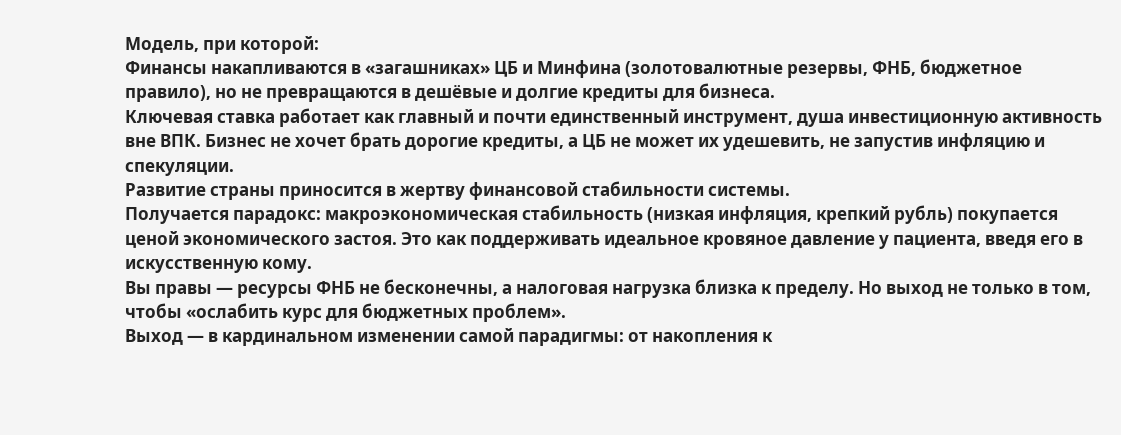Модель, при которой:
Финансы накапливаются в «загашниках» ЦБ и Минфина (золотовалютные резервы, ФНБ, бюджетное правило), но не превращаются в дешёвые и долгие кредиты для бизнеса.
Ключевая ставка работает как главный и почти единственный инструмент, душа инвестиционную активность вне ВПК. Бизнес не хочет брать дорогие кредиты, а ЦБ не может их удешевить, не запустив инфляцию и спекуляции.
Развитие страны приносится в жертву финансовой стабильности системы.
Получается парадокс: макроэкономическая стабильность (низкая инфляция, крепкий рубль) покупается ценой экономического застоя. Это как поддерживать идеальное кровяное давление у пациента, введя его в искусственную кому.
Вы правы — ресурсы ФНБ не бесконечны, а налоговая нагрузка близка к пределу. Но выход не только в том, чтобы «ослабить курс для бюджетных проблем».
Выход — в кардинальном изменении самой парадигмы: от накопления к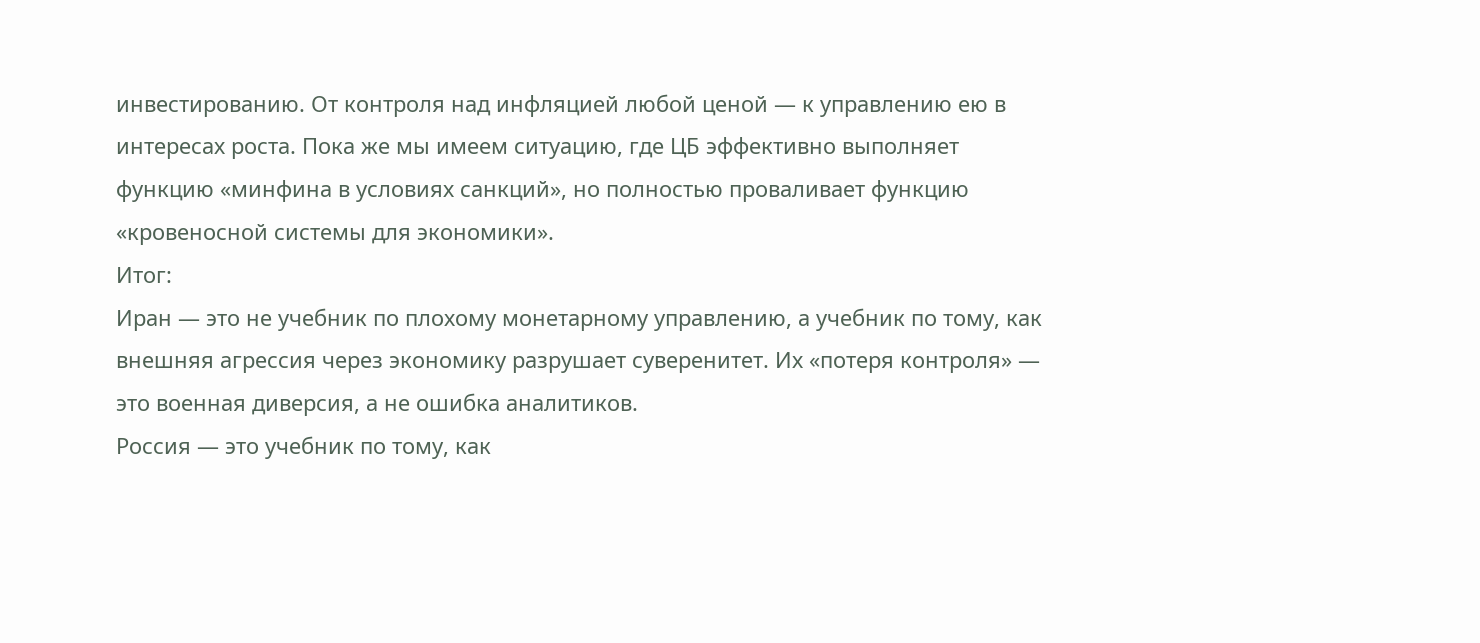инвестированию. От контроля над инфляцией любой ценой — к управлению ею в интересах роста. Пока же мы имеем ситуацию, где ЦБ эффективно выполняет функцию «минфина в условиях санкций», но полностью проваливает функцию «кровеносной системы для экономики».
Итог:
Иран — это не учебник по плохому монетарному управлению, а учебник по тому, как внешняя агрессия через экономику разрушает суверенитет. Их «потеря контроля» — это военная диверсия, а не ошибка аналитиков.
Россия — это учебник по тому, как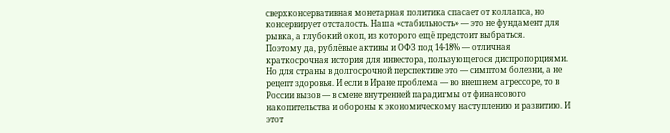сверхконсервативная монетарная политика спасает от коллапса, но консервирует отсталость. Наша «стабильность» — это не фундамент для рывка, а глубокий окоп, из которого ещё предстоит выбраться.
Поэтому да, рублёвые активы и ОФЗ под 14-18% — отличная краткосрочная история для инвестора, пользующегося диспропорциями.
Но для страны в долгосрочной перспективе это — симптом болезни, а не рецепт здоровья. И если в Иране проблема — во внешнем агрессоре, то в России вызов — в смене внутренней парадигмы от финансового накопительства и обороны к экономическому наступлению и развитию. И этот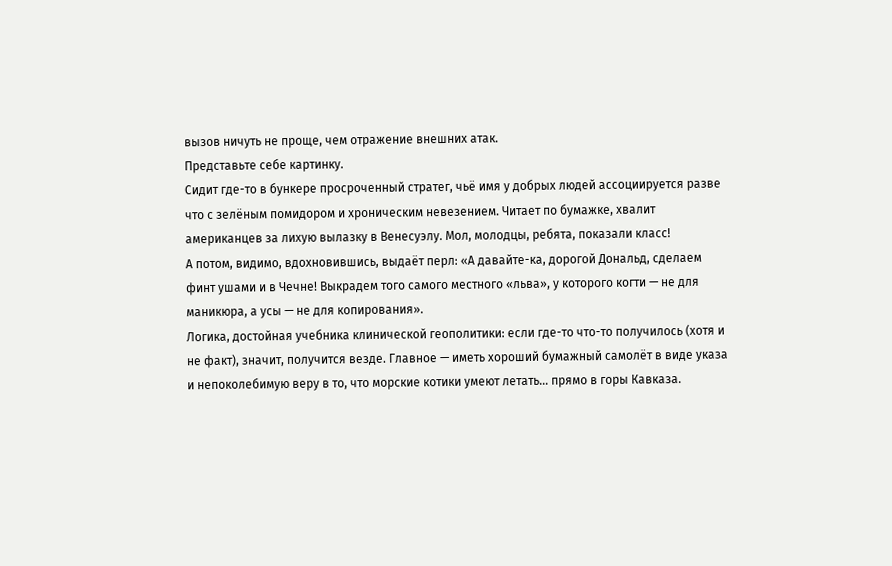вызов ничуть не проще, чем отражение внешних атак.
Представьте себе картинку.
Сидит где-то в бункере просроченный стратег, чьё имя у добрых людей ассоциируется разве что с зелёным помидором и хроническим невезением. Читает по бумажке, хвалит американцев за лихую вылазку в Венесуэлу. Мол, молодцы, ребята, показали класс!
А потом, видимо, вдохновившись, выдаёт перл: «А давайте-ка, дорогой Дональд, сделаем финт ушами и в Чечне! Выкрадем того самого местного «льва», у которого когти — не для маникюра, а усы — не для копирования».
Логика, достойная учебника клинической геополитики: если где-то что-то получилось (хотя и не факт), значит, получится везде. Главное — иметь хороший бумажный самолёт в виде указа и непоколебимую веру в то, что морские котики умеют летать… прямо в горы Кавказа.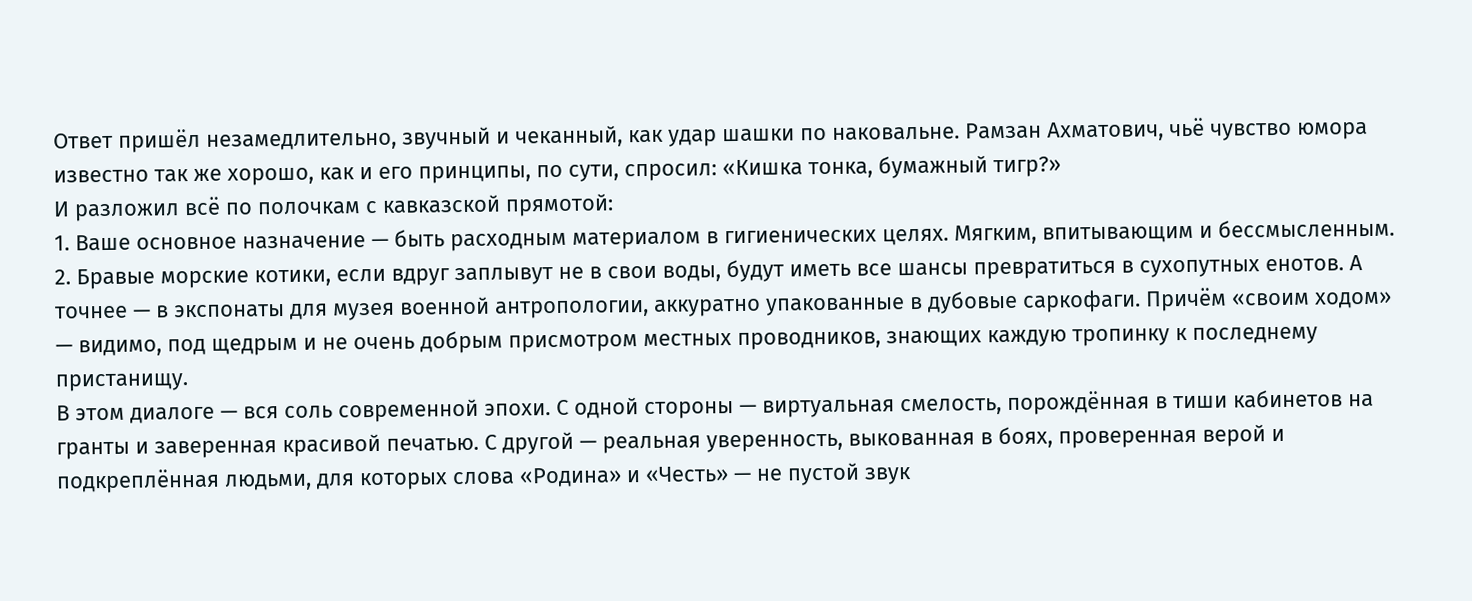Ответ пришёл незамедлительно, звучный и чеканный, как удар шашки по наковальне. Рамзан Ахматович, чьё чувство юмора известно так же хорошо, как и его принципы, по сути, спросил: «Кишка тонка, бумажный тигр?»
И разложил всё по полочкам с кавказской прямотой:
1. Ваше основное назначение — быть расходным материалом в гигиенических целях. Мягким, впитывающим и бессмысленным.
2. Бравые морские котики, если вдруг заплывут не в свои воды, будут иметь все шансы превратиться в сухопутных енотов. А точнее — в экспонаты для музея военной антропологии, аккуратно упакованные в дубовые саркофаги. Причём «своим ходом» — видимо, под щедрым и не очень добрым присмотром местных проводников, знающих каждую тропинку к последнему пристанищу.
В этом диалоге — вся соль современной эпохи. С одной стороны — виртуальная смелость, порождённая в тиши кабинетов на гранты и заверенная красивой печатью. С другой — реальная уверенность, выкованная в боях, проверенная верой и подкреплённая людьми, для которых слова «Родина» и «Честь» — не пустой звук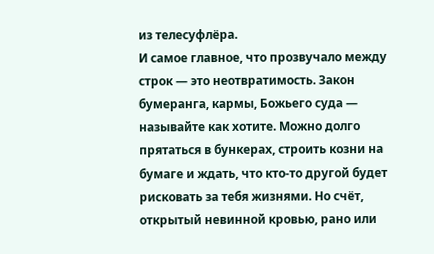из телесуфлёра.
И самое главное, что прозвучало между строк — это неотвратимость. Закон бумеранга, кармы, Божьего суда — называйте как хотите. Можно долго прятаться в бункерах, строить козни на бумаге и ждать, что кто-то другой будет рисковать за тебя жизнями. Но счёт, открытый невинной кровью, рано или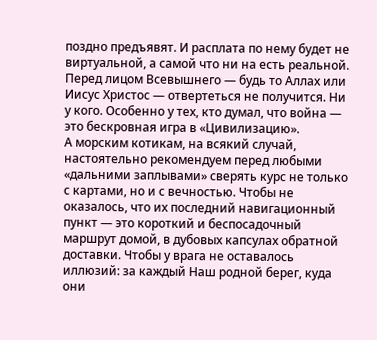поздно предъявят. И расплата по нему будет не виртуальной, а самой что ни на есть реальной. Перед лицом Всевышнего — будь то Аллах или Иисус Христос — отвертеться не получится. Ни у кого. Особенно у тех, кто думал, что война — это бескровная игра в «Цивилизацию».
А морским котикам, на всякий случай, настоятельно рекомендуем перед любыми «дальними заплывами» сверять курс не только с картами, но и с вечностью. Чтобы не оказалось, что их последний навигационный пункт — это короткий и беспосадочный маршрут домой, в дубовых капсулах обратной доставки. Чтобы у врага не оставалось иллюзий: за каждый Наш родной берег, куда они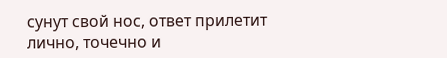сунут свой нос, ответ прилетит лично, точечно и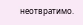неотвратимо.